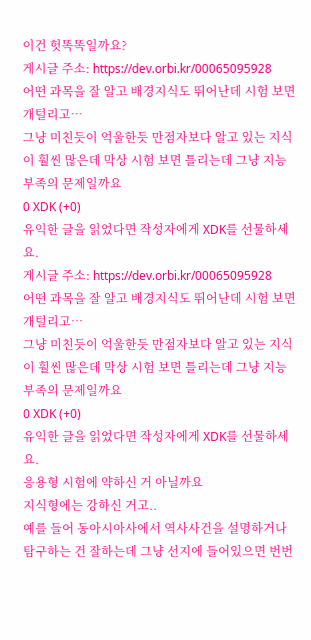이건 헛똑똑일까요?
게시글 주소: https://dev.orbi.kr/00065095928
어떤 과목을 잘 알고 배경지식도 뛰어난데 시험 보면 개털리고…
그냥 미친듯이 억울한듯 만점자보다 알고 있는 지식이 훨씬 많은데 막상 시험 보면 틀리는데 그냥 지능 부족의 문제일까요
0 XDK (+0)
유익한 글을 읽었다면 작성자에게 XDK를 선물하세요.
게시글 주소: https://dev.orbi.kr/00065095928
어떤 과목을 잘 알고 배경지식도 뛰어난데 시험 보면 개털리고…
그냥 미친듯이 억울한듯 만점자보다 알고 있는 지식이 훨씬 많은데 막상 시험 보면 틀리는데 그냥 지능 부족의 문제일까요
0 XDK (+0)
유익한 글을 읽었다면 작성자에게 XDK를 선물하세요.
응용형 시험에 약하신 거 아닐까요
지식형에는 강하신 거고..
예를 들어 동아시아사에서 역사사건을 설명하거나 탐구하는 건 잘하는데 그냥 선지에 들어있으면 번번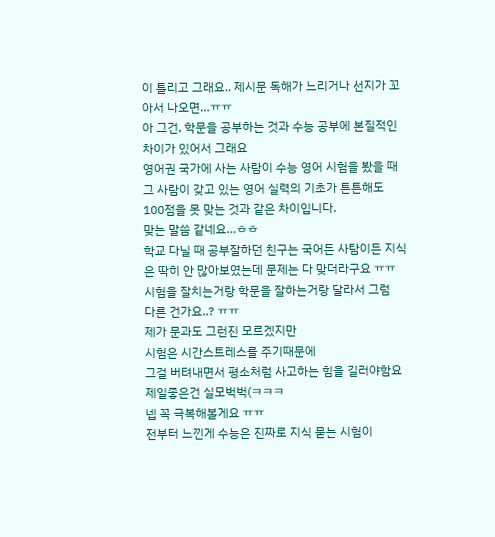이 틀리고 그래요.. 제시문 독해가 느리거나 선지가 꼬아서 나오면…ㅠㅠ
아 그건, 학문을 공부하는 것과 수능 공부에 본질적인 차이가 있어서 그래요
영어권 국가에 사는 사람이 수능 영어 시험을 봤을 때 그 사람이 갖고 있는 영어 실력의 기초가 튼튼해도 100점을 못 맞는 것과 같은 차이입니다.
맞는 말씀 같네요…ㅎㅎ
학교 다닐 때 공부잘하던 친구는 국어든 사탐이든 지식은 딱히 안 많아보였는데 문제는 다 맞더라구요 ㅠㅠ
시험을 잘치는거랑 학문을 잘하는거랑 달라서 그럼
다른 건가요..? ㅠㅠ
제가 문과도 그런진 모르겠지만
시험은 시간스트레스를 주기때문에
그걸 버텨내면서 평소처럼 사고하는 힘을 길러야함요
제일좋은건 실모벅벅(ㅋㅋㅋ
넵 꼭 극복해볼게요 ㅠㅠ
전부터 느낀게 수능은 진짜로 지식 묻는 시험이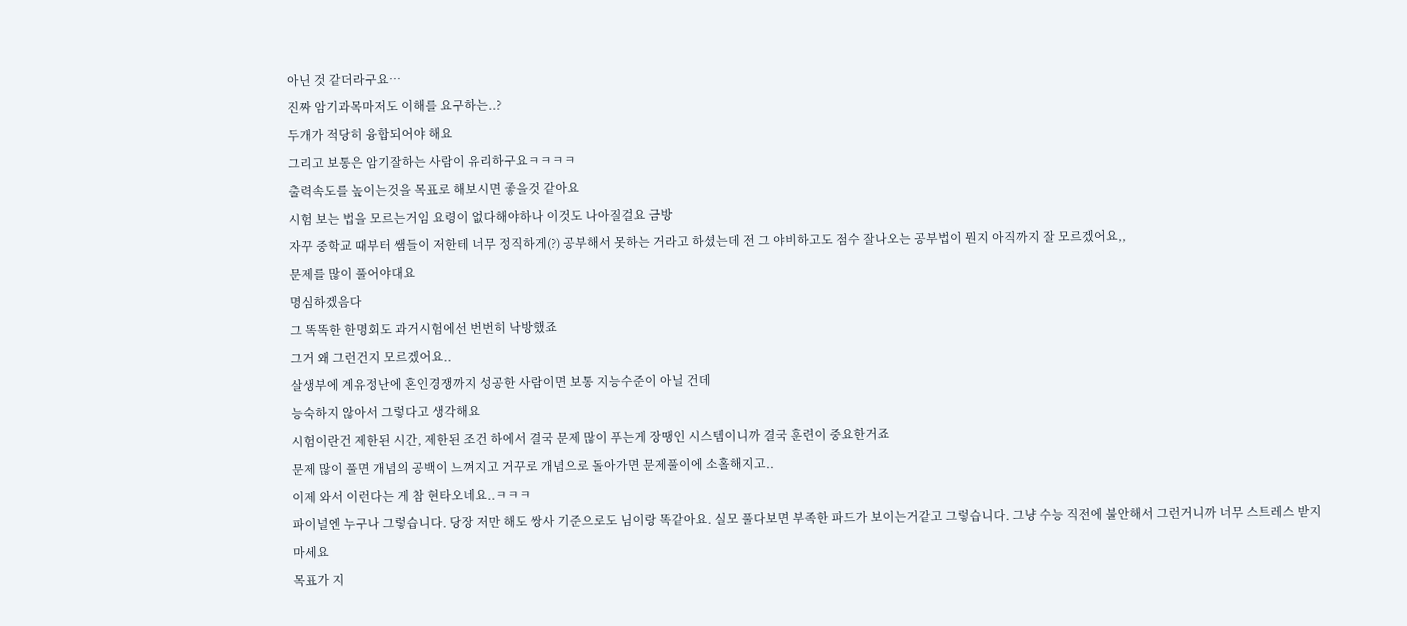아닌 것 같더라구요…
진짜 암기과목마저도 이해를 요구하는..?
두개가 적당히 융합되어야 해요
그리고 보통은 암기잘하는 사람이 유리하구요ㅋㅋㅋㅋ
출력속도를 높이는것을 목표로 해보시면 좋을것 같아요
시험 보는 법을 모르는거임 요령이 없다해야하나 이것도 나아질걸요 금방
자꾸 중학교 때부터 쌤들이 저한테 너무 정직하게(?) 공부해서 못하는 거라고 하셨는데 전 그 야비하고도 점수 잘나오는 공부법이 뭔지 아직까지 잘 모르겠어요,,
문제를 많이 풀어야대요
명심하겠음다
그 똑똑한 한명회도 과거시험에선 번번히 낙방했죠
그거 왜 그런건지 모르겠어요..
살생부에 계유정난에 혼인경쟁까지 성공한 사람이면 보통 지능수준이 아닐 건데
능숙하지 않아서 그렇다고 생각해요
시험이란건 제한된 시간, 제한된 조건 하에서 결국 문제 많이 푸는게 장땡인 시스템이니까 결국 훈련이 중요한거죠
문제 많이 풀면 개념의 공백이 느껴지고 거꾸로 개념으로 돌아가면 문제풀이에 소홀해지고..
이제 와서 이런다는 게 참 현타오네요..ㅋㅋㅋ
파이널엔 누구나 그렇습니다. 당장 저만 해도 쌍사 기준으로도 님이랑 똑같아요. 실모 풀다보면 부족한 파드가 보이는거같고 그렇습니다. 그냥 수능 직전에 불안해서 그런거니까 너무 스트레스 받지 마세요
목표가 지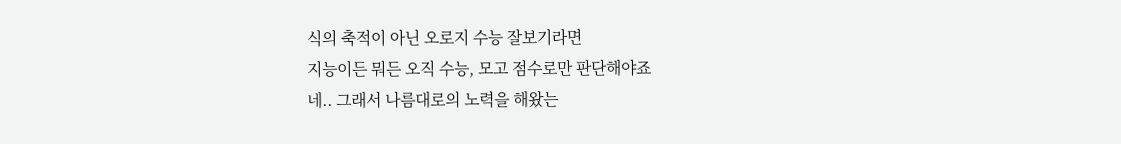식의 축적이 아닌 오로지 수능 잘보기라면
지능이든 뭐든 오직 수능, 모고 점수로만 판단해야죠
네.. 그래서 나름대로의 노력을 해왔는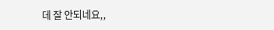데 잘 안되네요,,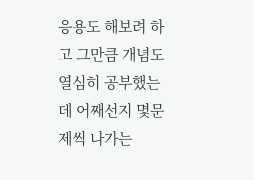응용도 해보려 하고 그만큼 개념도 열심히 공부했는데 어째선지 몇문제씩 나가는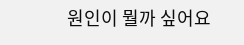원인이 뭘까 싶어요